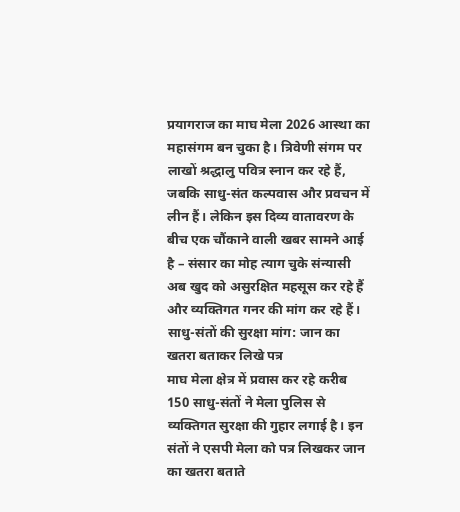प्रयागराज का माघ मेला 2026 आस्था का महासंगम बन चुका है। त्रिवेणी संगम पर लाखों श्रद्धालु पवित्र स्नान कर रहे हैं, जबकि साधु-संत कल्पवास और प्रवचन में लीन हैं। लेकिन इस दिव्य वातावरण के बीच एक चौंकाने वाली खबर सामने आई है – संसार का मोह त्याग चुके संन्यासी अब खुद को असुरक्षित महसूस कर रहे हैं और व्यक्तिगत गनर की मांग कर रहे हैं।
साधु-संतों की सुरक्षा मांग: जान का खतरा बताकर लिखे पत्र
माघ मेला क्षेत्र में प्रवास कर रहे करीब 150 साधु-संतों ने मेला पुलिस से व्यक्तिगत सुरक्षा की गुहार लगाई है। इन संतों ने एसपी मेला को पत्र लिखकर जान का खतरा बताते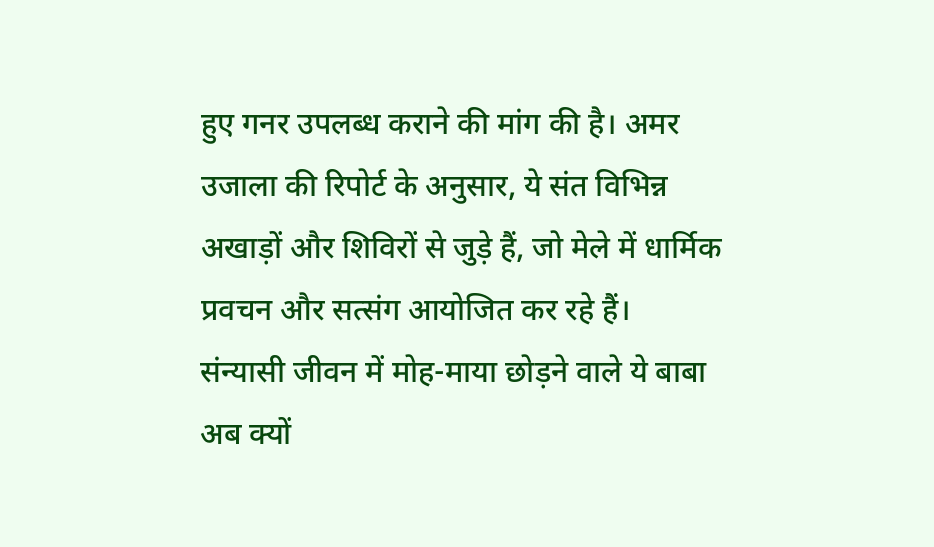हुए गनर उपलब्ध कराने की मांग की है। अमर उजाला की रिपोर्ट के अनुसार, ये संत विभिन्न अखाड़ों और शिविरों से जुड़े हैं, जो मेले में धार्मिक प्रवचन और सत्संग आयोजित कर रहे हैं।
संन्यासी जीवन में मोह-माया छोड़ने वाले ये बाबा अब क्यों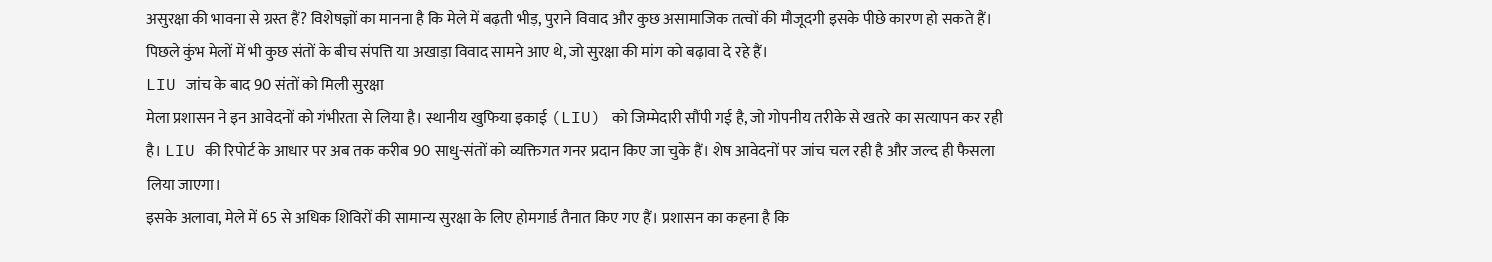असुरक्षा की भावना से ग्रस्त हैं? विशेषज्ञों का मानना है कि मेले में बढ़ती भीड़, पुराने विवाद और कुछ असामाजिक तत्वों की मौजूदगी इसके पीछे कारण हो सकते हैं। पिछले कुंभ मेलों में भी कुछ संतों के बीच संपत्ति या अखाड़ा विवाद सामने आए थे, जो सुरक्षा की मांग को बढ़ावा दे रहे हैं।
LIU जांच के बाद 90 संतों को मिली सुरक्षा
मेला प्रशासन ने इन आवेदनों को गंभीरता से लिया है। स्थानीय खुफिया इकाई (LIU) को जिम्मेदारी सौंपी गई है, जो गोपनीय तरीके से खतरे का सत्यापन कर रही है। LIU की रिपोर्ट के आधार पर अब तक करीब 90 साधु-संतों को व्यक्तिगत गनर प्रदान किए जा चुके हैं। शेष आवेदनों पर जांच चल रही है और जल्द ही फैसला लिया जाएगा।
इसके अलावा, मेले में 65 से अधिक शिविरों की सामान्य सुरक्षा के लिए होमगार्ड तैनात किए गए हैं। प्रशासन का कहना है कि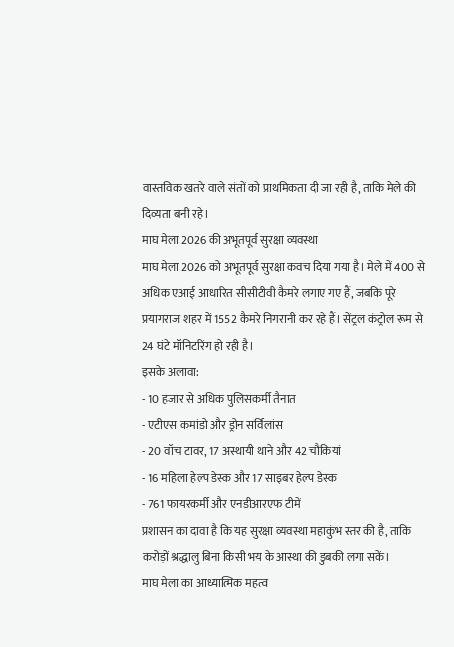वास्तविक खतरे वाले संतों को प्राथमिकता दी जा रही है, ताकि मेले की दिव्यता बनी रहे।
माघ मेला 2026 की अभूतपूर्व सुरक्षा व्यवस्था
माघ मेला 2026 को अभूतपूर्व सुरक्षा कवच दिया गया है। मेले में 400 से अधिक एआई आधारित सीसीटीवी कैमरे लगाए गए हैं, जबकि पूरे प्रयागराज शहर में 1552 कैमरे निगरानी कर रहे हैं। सेंट्रल कंट्रोल रूम से 24 घंटे मॉनिटरिंग हो रही है।
इसके अलावा:
- 10 हजार से अधिक पुलिसकर्मी तैनात
- एटीएस कमांडो और ड्रोन सर्विलांस
- 20 वॉच टावर, 17 अस्थायी थाने और 42 चौकियां
- 16 महिला हेल्प डेस्क और 17 साइबर हेल्प डेस्क
- 761 फायरकर्मी और एनडीआरएफ टीमें
प्रशासन का दावा है कि यह सुरक्षा व्यवस्था महाकुंभ स्तर की है, ताकि करोड़ों श्रद्धालु बिना किसी भय के आस्था की डुबकी लगा सकें।
माघ मेला का आध्यात्मिक महत्व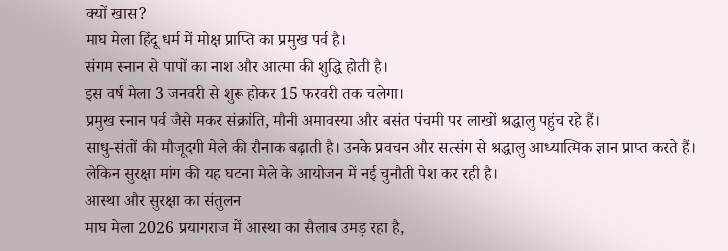क्यों खास?
माघ मेला हिंदू धर्म में मोक्ष प्राप्ति का प्रमुख पर्व है।
संगम स्नान से पापों का नाश और आत्मा की शुद्धि होती है।
इस वर्ष मेला 3 जनवरी से शुरू होकर 15 फरवरी तक चलेगा।
प्रमुख स्नान पर्व जैसे मकर संक्रांति, मौनी अमावस्या और बसंत पंचमी पर लाखों श्रद्धालु पहुंच रहे हैं।
साधु-संतों की मौजूदगी मेले की रौनाक बढ़ाती है। उनके प्रवचन और सत्संग से श्रद्धालु आध्यात्मिक ज्ञान प्राप्त करते हैं।
लेकिन सुरक्षा मांग की यह घटना मेले के आयोजन में नई चुनौती पेश कर रही है।
आस्था और सुरक्षा का संतुलन
माघ मेला 2026 प्रयागराज में आस्था का सैलाब उमड़ रहा है,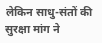लेकिन साधु-संतों की सुरक्षा मांग ने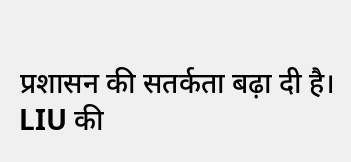प्रशासन की सतर्कता बढ़ा दी है।
LIU की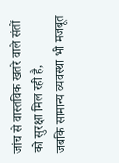जांच से वास्तविक खतरे वाले संतों को सुरक्षा मिल रही है,
जबकि सामान्य व्यवस्था भी मजबूत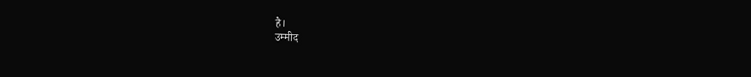है।
उम्मीद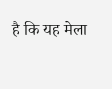है कि यह मेला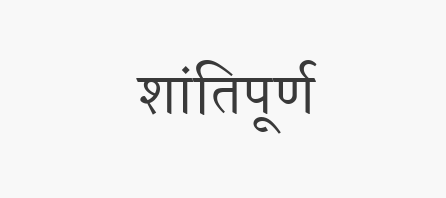शांतिपूर्ण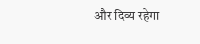और दिव्य रहेगा